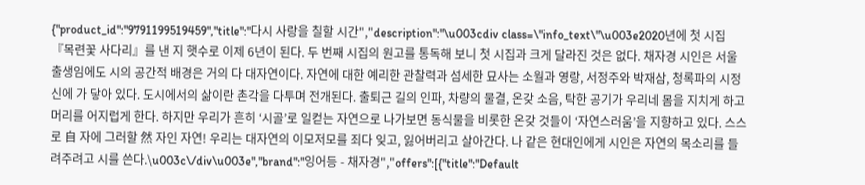{"product_id":"9791199519459","title":"다시 사랑을 칠할 시간","description":"\u003cdiv class=\"info_text\"\u003e2020년에 첫 시집 『목련꽃 사다리』를 낸 지 햇수로 이제 6년이 된다. 두 번째 시집의 원고를 통독해 보니 첫 시집과 크게 달라진 것은 없다. 채자경 시인은 서울 출생임에도 시의 공간적 배경은 거의 다 대자연이다. 자연에 대한 예리한 관찰력과 섬세한 묘사는 소월과 영랑, 서정주와 박재삼, 청록파의 시정신에 가 닿아 있다. 도시에서의 삶이란 촌각을 다투며 전개된다. 출퇴근 길의 인파, 차량의 물결, 온갖 소음, 탁한 공기가 우리네 몸을 지치게 하고 머리를 어지럽게 한다. 하지만 우리가 흔히 ‘시골’로 일컫는 자연으로 나가보면 동식물을 비롯한 온갖 것들이 ‘자연스러움’을 지향하고 있다. 스스로 自 자에 그러할 然 자인 자연! 우리는 대자연의 이모저모를 죄다 잊고, 잃어버리고 살아간다. 나 같은 현대인에게 시인은 자연의 목소리를 들려주려고 시를 쓴다.\u003c\/div\u003e","brand":"잉어등 - 채자경","offers":[{"title":"Default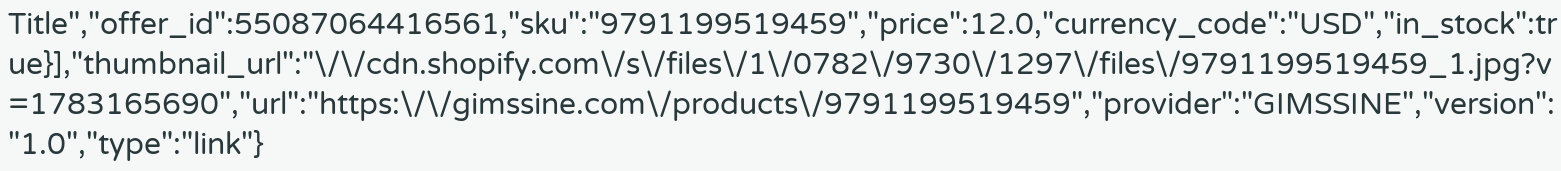Title","offer_id":55087064416561,"sku":"9791199519459","price":12.0,"currency_code":"USD","in_stock":true}],"thumbnail_url":"\/\/cdn.shopify.com\/s\/files\/1\/0782\/9730\/1297\/files\/9791199519459_1.jpg?v=1783165690","url":"https:\/\/gimssine.com\/products\/9791199519459","provider":"GIMSSINE","version":"1.0","type":"link"}